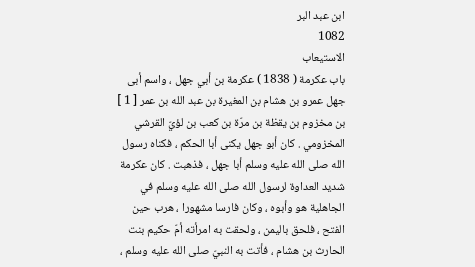ابن عبد البر
1082
الاستيعاب
باب عكرمة ( 1838 ) عكرمة بن أبي جهل ، واسم أبى جهل عمرو بن هشام بن المغيرة بن عبد الله بن عمر [ 1 ] بن مخزوم بن يقظة بن مرّة بن كعب بن لؤيّ القرشي المخزومي . كان أبو جهل يكنى أبا الحكم ، فكناه رسول الله صلى الله عليه وسلم أبا جهل ، فذهبت . كان عكرمة شديد العداوة لرسول الله صلى الله عليه وسلم في الجاهلية هو وأبوه ، وكان فارسا مشهورا ، هرب حين الفتح ، فلحق باليمن ، ولحقت به امرأته أمّ حكيم بنت الحارث بن هشام ، فأتت به النبيّ صلى الله عليه وسلم ،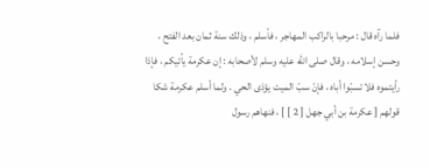فلما رآه قال : مرحبا بالراكب المهاجر ، فأسلم ، وذلك سنة ثمان بعد الفتح ، وحسن إسلامه ، وقال صلى الله عليه وسلم لأصحابه : إن عكرمة يأتيكم ، فإذا رأيتموه فلا تسبّوا أباه ، فإنّ سبّ الميت يؤذى الحي . ولما أسلم عكرمة شكا قولهم [ عكرمة بن أبي جهل [ 2 ] ] ، فنهاهم رسول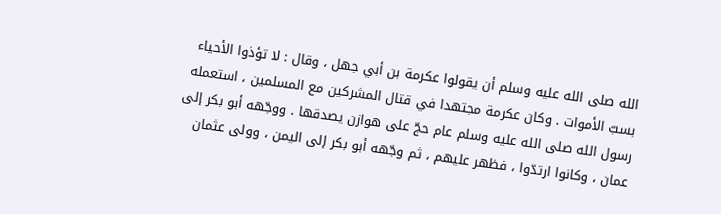الله صلى الله عليه وسلم أن يقولوا عكرمة بن أبي جهل ، وقال : لا تؤذوا الأحياء بسبّ الأموات . وكان عكرمة مجتهدا في قتال المشركين مع المسلمين ، استعمله رسول الله صلى الله عليه وسلم عام حجّ على هوازن يصدقها . ووجّهه أبو بكر إلى عمان ، وكانوا ارتدّوا ، فظهر عليهم ، ثم وجّهه أبو بكر إلى اليمن ، وولى عثمان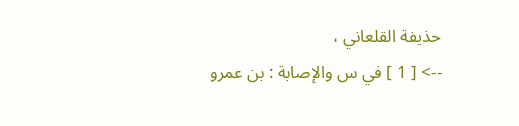حذيفة القلعاني ،
--> [ 1 ] في س والإصابة : بن عمرو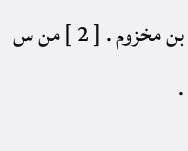بن مخزوم . [ 2 ] من س .